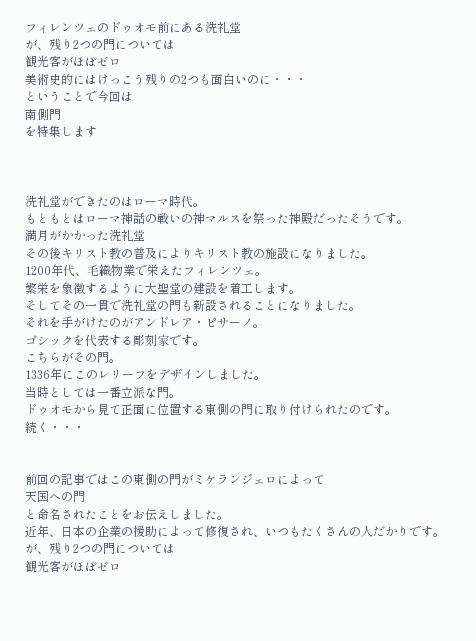フィレンツェのドゥオモ前にある洗礼堂
が、残り2つの門については
観光客がほぼゼロ
美術史的にはけっこう残りの2つも面白いのに・・・
ということで今回は
南側門
を特集します



洗礼堂ができたのはローマ時代。
もともとはローマ神話の戦いの神マルスを祭った神殿だったそうです。
満月がかかった洗礼堂
その後キリスト教の普及によりキリスト教の施設になりました。
1200年代、毛織物業で栄えたフィレンツェ。
繁栄を象徴するように大聖堂の建設を着工します。
そしてその一貫で洗礼堂の門も新設されることになりました。
それを手がけたのがアンドレア・ピサーノ。
ゴシックを代表する彫刻家です。
こちらがその門。
1336年にこのレリーフをデザインしました。
当時としては一番立派な門。
ドゥオモから見て正面に位置する東側の門に取り付けられたのです。
続く・・・


前回の記事ではこの東側の門がミケランジェロによって
天国への門
と命名されたことをお伝えしました。
近年、日本の企業の援助によって修復され、いつもたくさんの人だかりです。
が、残り2つの門については
観光客がほぼゼロ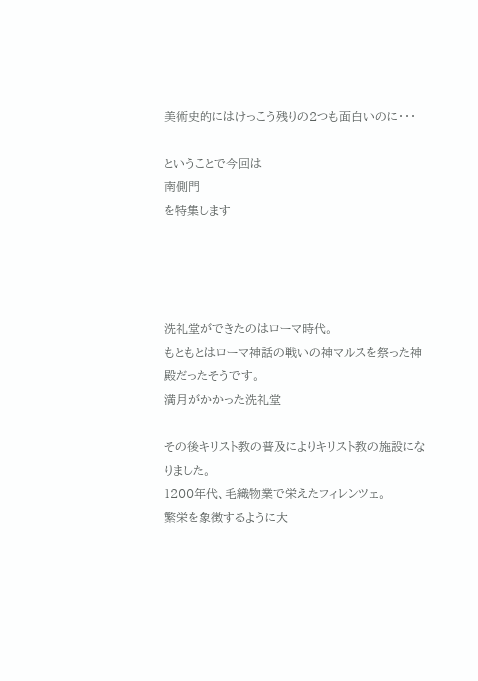美術史的にはけっこう残りの2つも面白いのに・・・

ということで今回は
南側門
を特集します




洗礼堂ができたのはローマ時代。
もともとはローマ神話の戦いの神マルスを祭った神殿だったそうです。
満月がかかった洗礼堂

その後キリスト教の普及によりキリスト教の施設になりました。
1200年代、毛織物業で栄えたフィレンツェ。
繁栄を象徴するように大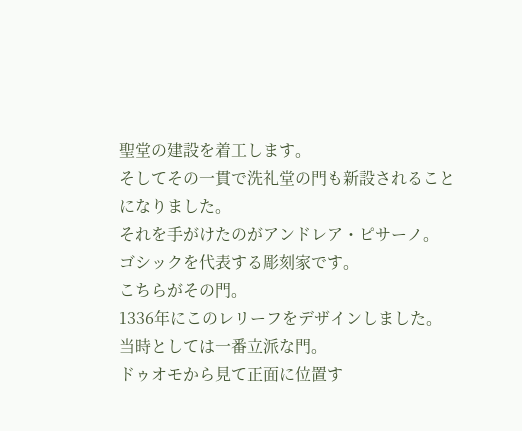聖堂の建設を着工します。
そしてその一貫で洗礼堂の門も新設されることになりました。
それを手がけたのがアンドレア・ピサーノ。
ゴシックを代表する彫刻家です。
こちらがその門。
1336年にこのレリーフをデザインしました。
当時としては一番立派な門。
ドゥオモから見て正面に位置す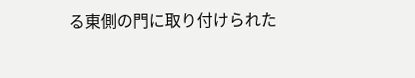る東側の門に取り付けられた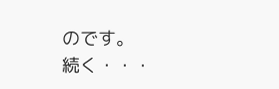のです。
続く・・・